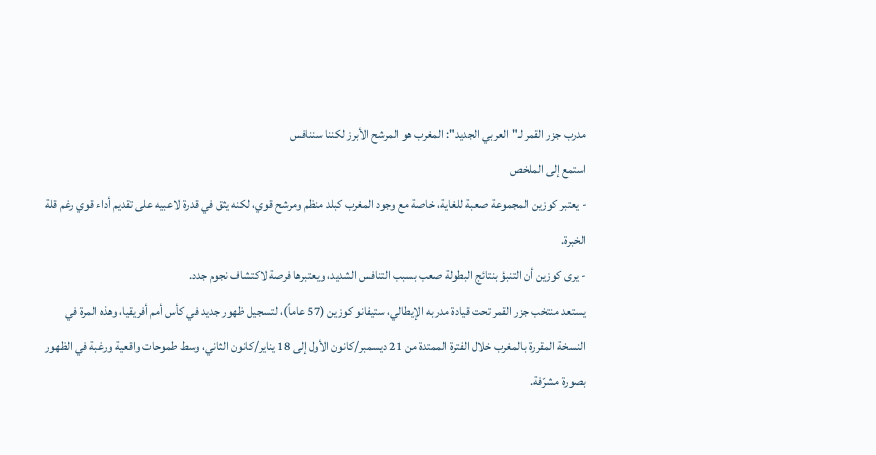مدرب جزر القمر لـ"العربي الجديد": المغرب هو المرشح الأبرز لكننا سننافس
استمع إلى الملخص
- يعتبر كوزين المجموعة صعبة للغاية، خاصة مع وجود المغرب كبلد منظم ومرشح قوي، لكنه يثق في قدرة لاعبيه على تقديم أداء قوي رغم قلة الخبرة.
- يرى كوزين أن التنبؤ بنتائج البطولة صعب بسبب التنافس الشديد، ويعتبرها فرصة لاكتشاف نجوم جدد.
يستعد منتخب جزر القمر تحت قيادة مدربه الإيطالي، ستيفانو كوزين (57 عاماً)، لتسجيل ظهور جديد في كأس أمم أفريقيا، وهذه المرة في النسخة المقررة بالمغرب خلال الفترة الممتدة من 21 ديسمبر/كانون الأول إلى 18 يناير/كانون الثاني، وسط طموحات واقعية ورغبة في الظهور بصورة مشرّفة.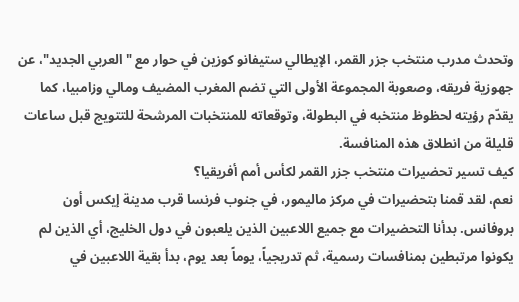وتحدث مدرب منتخب جزر القمر، الإيطالي ستيفانو كوزين في حوار مع "العربي الجديد"، عن جهوزية فريقه، وصعوبة المجموعة الأولى التي تضم المغرب المضيف ومالي وزامبيا، كما يقدّم رؤيته لحظوظ منتخبه في البطولة، وتوقعاته للمنتخبات المرشحة للتتويج قبل ساعات قليلة من انطلاق هذه المنافسة.
كيف تسير تحضيرات منتخب جزر القمر لكأس أمم أفريقيا؟
نعم، لقد قمنا بتحضيرات في مركز ماليمور، في جنوب فرنسا قرب مدينة إيكس أون بروفانس. بدأنا التحضيرات مع جميع اللاعبين الذين يلعبون في دول الخليج، أي الذين لم يكونوا مرتبطين بمنافسات رسمية، ثم تدريجياً، يوماً بعد يوم، بدأ بقية اللاعبين في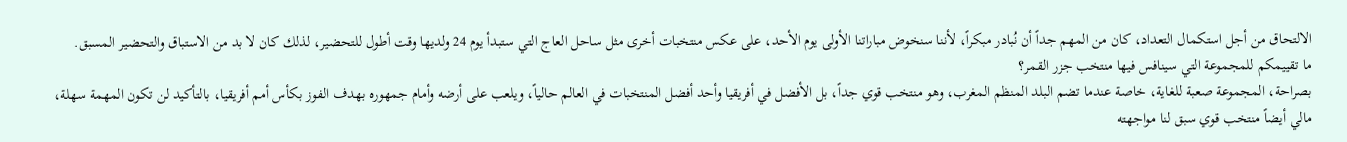الالتحاق من أجل استكمال التعداد، كان من المهم جداً أن نُبادر مبكراً، لأننا سنخوض مباراتنا الأولى يوم الأحد، على عكس منتخبات أخرى مثل ساحل العاج التي ستبدأ يوم 24 ولديها وقت أطول للتحضير، لذلك كان لا بد من الاستباق والتحضير المسبق.
ما تقييمكم للمجموعة التي سينافس فيها منتخب جزر القمر؟
بصراحة، المجموعة صعبة للغاية، خاصة عندما تضم البلد المنظم المغرب، وهو منتخب قوي جداً، بل الأفضل في أفريقيا وأحد أفضل المنتخبات في العالم حالياً، ويلعب على أرضه وأمام جمهوره بهدف الفوز بكأس أمم أفريقيا، بالتأكيد لن تكون المهمة سهلة، مالي أيضاً منتخب قوي سبق لنا مواجهته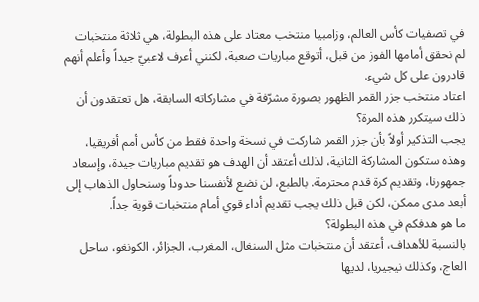في تصفيات كأس العالم، وزامبيا منتخب معتاد على هذه البطولة، هي ثلاثة منتخبات لم نحقق أمامها الفوز من قبل، أتوقع مباريات صعبة، لكنني أعرف لاعبيّ جيداً وأعلم أنهم قادرون على كل شيء.
اعتاد منتخب جزر القمر الظهور بصورة مشرّفة في مشاركاته السابقة، هل تعتقدون أن ذلك سيتكرر هذه المرة؟
يجب التذكير أولاً بأن جزر القمر شاركت في نسخة واحدة فقط من كأس أمم أفريقيا، وهذه ستكون المشاركة الثانية، لذلك أعتقد أن الهدف هو تقديم مباريات جيدة، وإسعاد جمهورنا، وتقديم كرة قدم محترمة. بالطبع، لن نضع لأنفسنا حدوداً وسنحاول الذهاب إلى أبعد مدى ممكن، لكن قبل ذلك يجب تقديم أداء قوي أمام منتخبات قوية جداً.
ما هو هدفكم في هذه البطولة؟
بالنسبة للأهداف، أعتقد أن منتخبات مثل السنغال، المغرب، الجزائر، الكونغو، ساحل العاج، وكذلك نيجيريا، لديها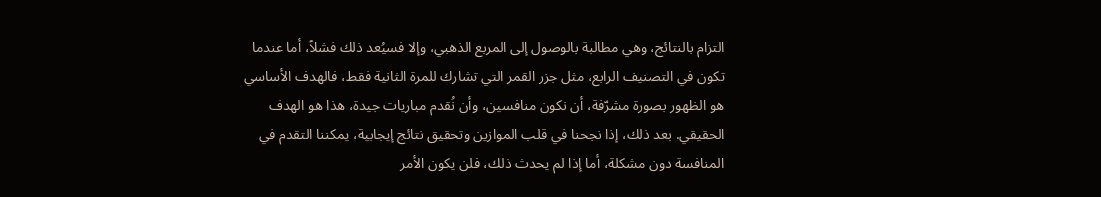التزام بالنتائج، وهي مطالبة بالوصول إلى المربع الذهبي، وإلا فسيُعد ذلك فشلاً، أما عندما تكون في التصنيف الرابع، مثل جزر القمر التي تشارك للمرة الثانية فقط، فالهدف الأساسي هو الظهور بصورة مشرّفة، أن نكون منافسين، وأن نُقدم مباريات جيدة، هذا هو الهدف الحقيقي. بعد ذلك، إذا نجحنا في قلب الموازين وتحقيق نتائج إيجابية، يمكننا التقدم في المنافسة دون مشكلة، أما إذا لم يحدث ذلك، فلن يكون الأمر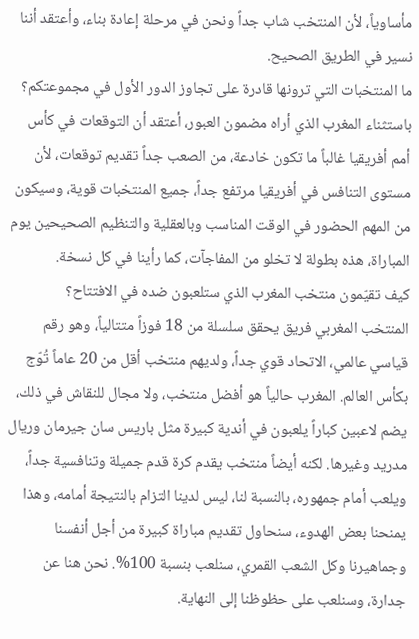مأساوياً، لأن المنتخب شاب جداً ونحن في مرحلة إعادة بناء، وأعتقد أننا نسير في الطريق الصحيح.
ما المنتخبات التي ترونها قادرة على تجاوز الدور الأول في مجموعتكم؟
باستثناء المغرب الذي أراه مضمون العبور، أعتقد أن التوقعات في كأس أمم أفريقيا غالباً ما تكون خادعة، من الصعب جداً تقديم توقعات، لأن مستوى التنافس في أفريقيا مرتفع جداً، جميع المنتخبات قوية، وسيكون من المهم الحضور في الوقت المناسب وبالعقلية والتنظيم الصحيحين يوم المباراة، هذه بطولة لا تخلو من المفاجآت، كما رأينا في كل نسخة.
كيف تقيّمون منتخب المغرب الذي ستلعبون ضده في الافتتاح؟
المنتخب المغربي فريق يحقق سلسلة من 18 فوزاً متتالياً، وهو رقم قياسي عالمي، الاتحاد قوي جداً، ولديهم منتخب أقل من 20 عاماً تُوّج بكأس العالم. المغرب حالياً هو أفضل منتخب، ولا مجال للنقاش في ذلك، يضم لاعبين كباراً يلعبون في أندية كبيرة مثل باريس سان جيرمان وريال مدريد وغيرها. لكنه أيضاً منتخب يقدم كرة قدم جميلة وتنافسية جداً، ويلعب أمام جمهوره، بالنسبة لنا، ليس لدينا التزام بالنتيجة أمامه، وهذا يمنحنا بعض الهدوء، سنحاول تقديم مباراة كبيرة من أجل أنفسنا وجماهيرنا وكل الشعب القمري، سنلعب بنسبة 100%. نحن هنا عن جدارة، وسنلعب على حظوظنا إلى النهاية.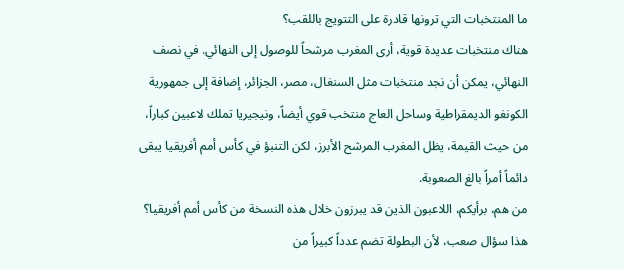ما المنتخبات التي ترونها قادرة على التتويج باللقب؟
هناك منتخبات عديدة قوية، أرى المغرب مرشحاً للوصول إلى النهائي. في نصف النهائي، يمكن أن نجد منتخبات مثل السنغال، مصر، الجزائر، إضافة إلى جمهورية الكونغو الديمقراطية وساحل العاج منتخب قوي أيضاً، ونيجيريا تملك لاعبين كباراً، من حيث القيمة، يظل المغرب المرشح الأبرز، لكن التنبؤ في كأس أمم أفريقيا يبقى دائماً أمراً بالغ الصعوبة.
من هم، برأيكم، اللاعبون الذين قد يبرزون خلال هذه النسخة من كأس أمم أفريقيا؟
هذا سؤال صعب، لأن البطولة تضم عدداً كبيراً من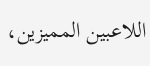اللاعبين المميزين،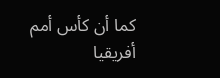كما أن كأس أمم أفريقيا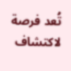تُعد فرصة لاكتشاف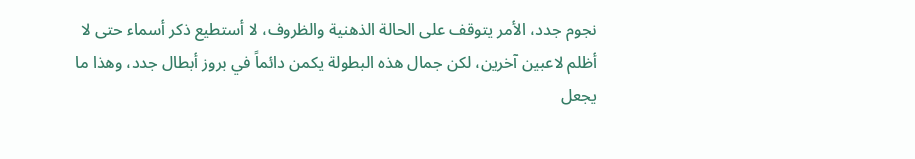نجوم جدد، الأمر يتوقف على الحالة الذهنية والظروف، لا أستطيع ذكر أسماء حتى لا أظلم لاعبين آخرين، لكن جمال هذه البطولة يكمن دائماً في بروز أبطال جدد، وهذا ما يجعل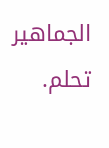الجماهير تحلم.